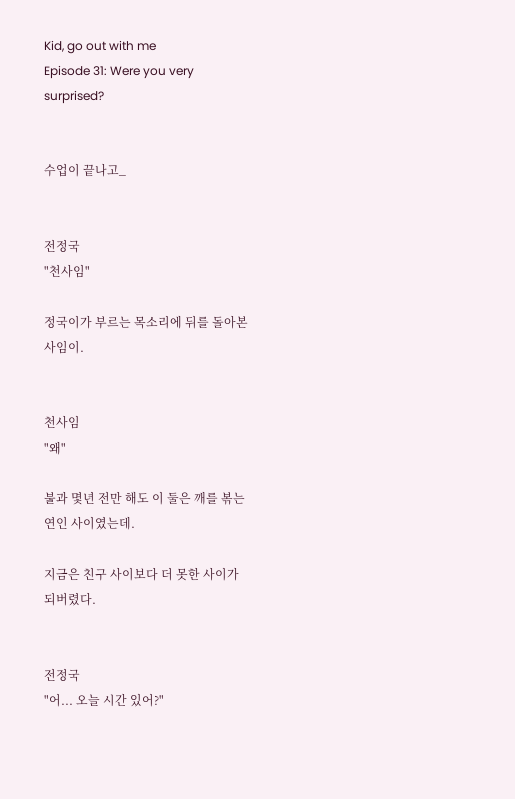Kid, go out with me
Episode 31: Were you very surprised?


수업이 끝나고_


전정국
"천사임"

정국이가 부르는 목소리에 뒤를 돌아본 사임이.


천사임
"왜"

불과 몇년 전만 해도 이 둘은 깨를 볶는 연인 사이였는데.

지금은 친구 사이보다 더 못한 사이가 되버렸다.


전정국
"어... 오늘 시간 있어?"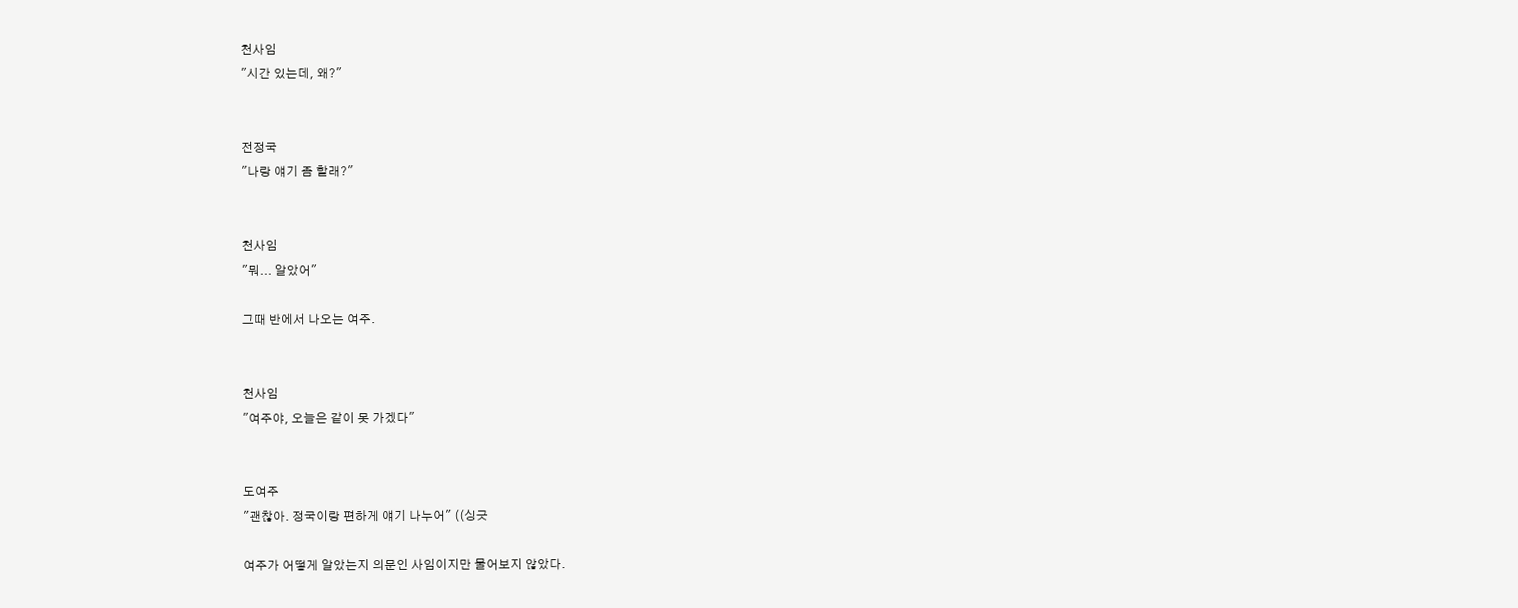천사임
"시간 있는데, 왜?"


전정국
"나랑 얘기 좀 할래?"


천사임
"뭐... 알았어"

그때 반에서 나오는 여주.


천사임
"여주야, 오늘은 같이 못 가겠다"


도여주
"괜찮아. 정국이랑 편하게 얘기 나누어" ((싱긋

여주가 어떻게 알았는지 의문인 사임이지만 물어보지 않았다.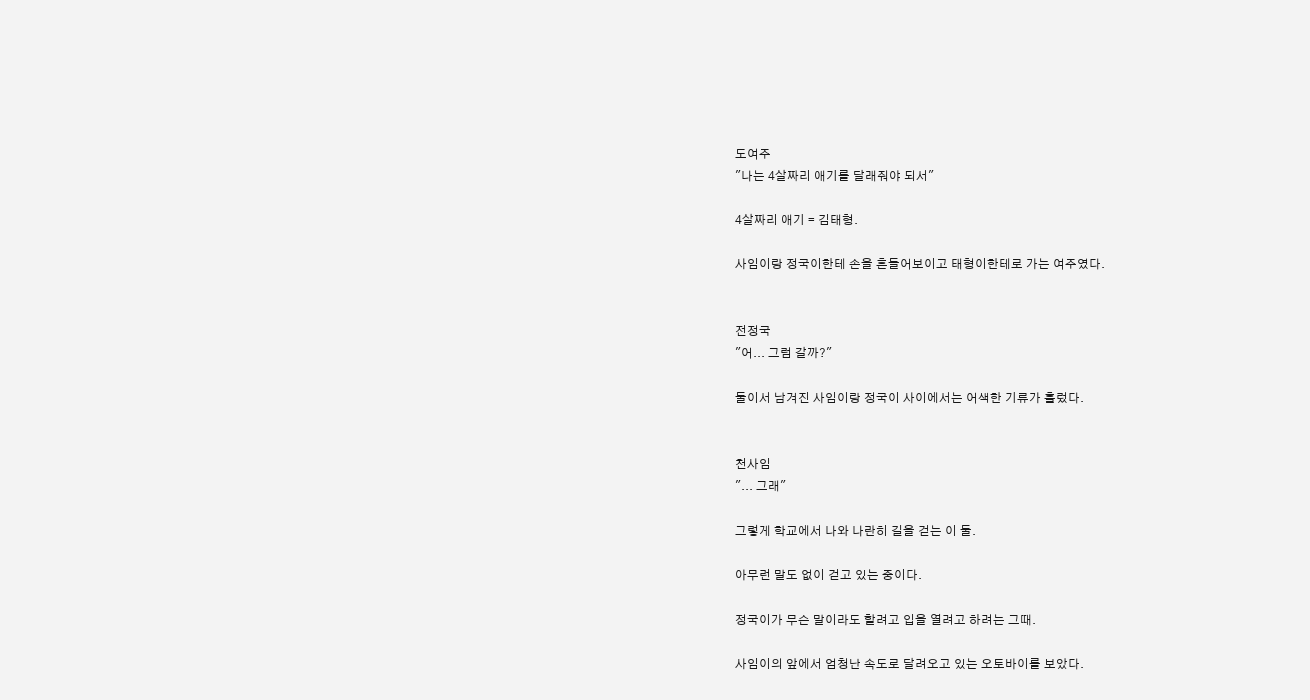도여주
"나는 4살짜리 애기를 달래줘야 되서"

4살짜리 애기 = 김태형.

사임이랑 정국이한테 손을 흔들어보이고 태형이한테로 가는 여주였다.


전정국
"어... 그럼 갈까?"

둘이서 남겨진 사임이랑 정국이 사이에서는 어색한 기류가 흘렀다.


천사임
"... 그래"

그렇게 학교에서 나와 나란히 길을 걷는 이 둘.

아무런 말도 없이 걷고 있는 중이다.

정국이가 무슨 말이라도 할려고 입을 열려고 하려는 그때.

사임이의 앞에서 엄청난 속도로 달려오고 있는 오토바이를 보았다.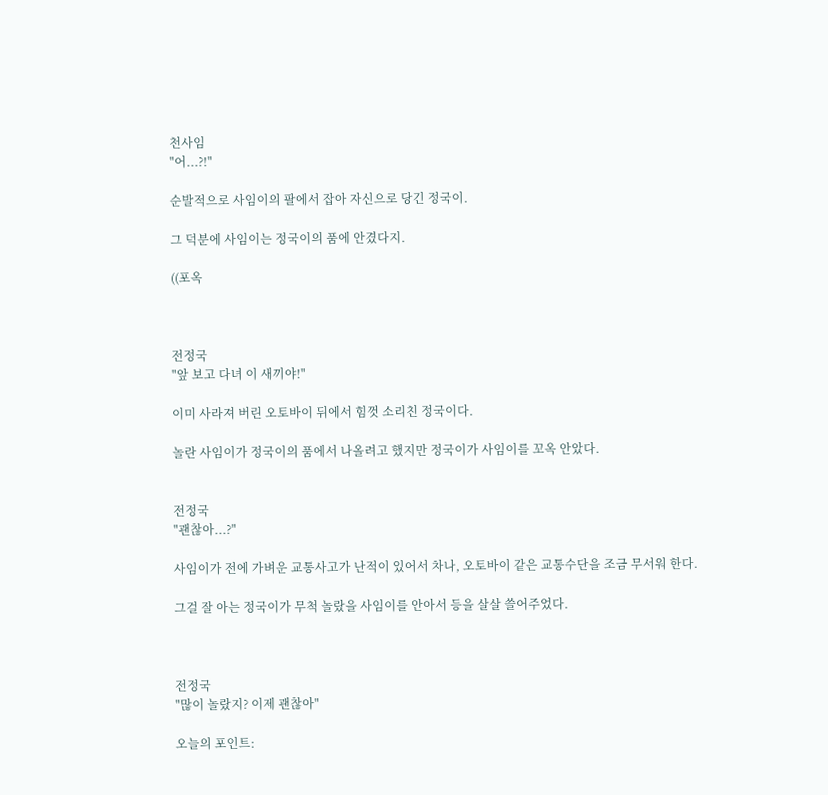천사임
"어...?!"

순발적으로 사임이의 팔에서 잡아 자신으로 당긴 정국이.

그 덕분에 사임이는 정국이의 품에 안겼다지.

((포옥



전정국
"앞 보고 다녀 이 새끼야!"

이미 사라져 버린 오토바이 뒤에서 힘껏 소리친 정국이다.

놀란 사임이가 정국이의 품에서 나올려고 했지만 정국이가 사임이를 꼬옥 안았다.


전정국
"괜찮아...?"

사임이가 전에 가벼운 교통사고가 난적이 있어서 차나, 오토바이 같은 교통수단을 조금 무서워 한다.

그걸 잘 아는 정국이가 무척 놀랐을 사임이를 안아서 등을 살살 쓸어주었다.



전정국
"많이 놀랐지? 이제 괜찮아"

오늘의 포인트: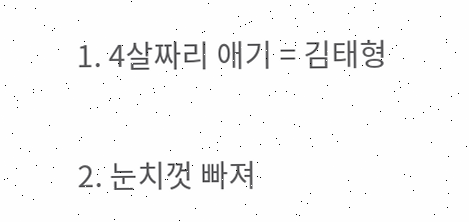1. 4살짜리 애기 = 김태형

2. 눈치껏 빠져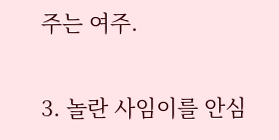주는 여주.

3. 놀란 사임이를 안심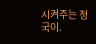시켜주는 정국이.